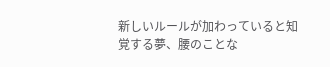新しいルールが加わっていると知覚する夢、腰のことな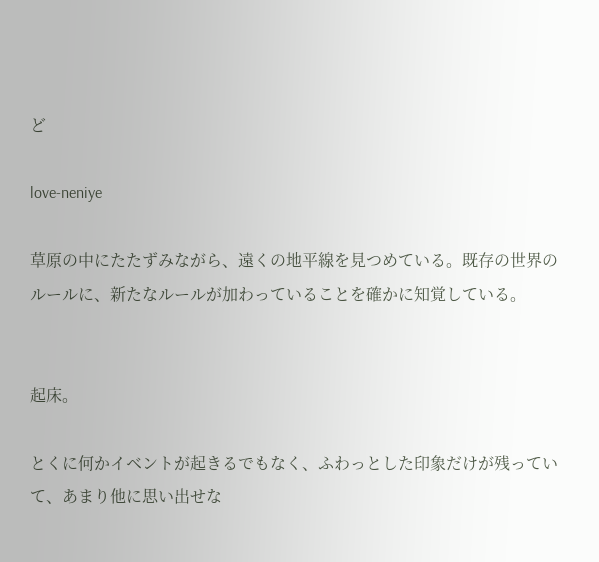ど

love-neniye

草原の中にたたずみながら、遠くの地平線を見つめている。既存の世界のルールに、新たなルールが加わっていることを確かに知覚している。


起床。

とくに何かイベントが起きるでもなく、ふわっとした印象だけが残っていて、あまり他に思い出せな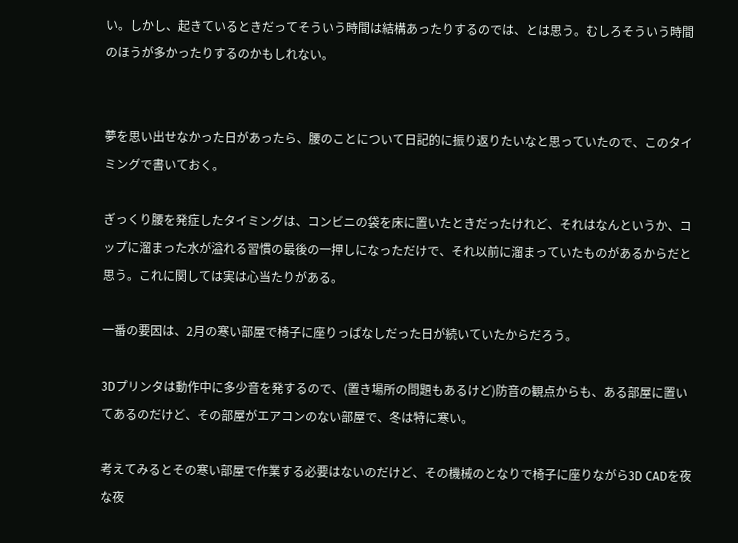い。しかし、起きているときだってそういう時間は結構あったりするのでは、とは思う。むしろそういう時間のほうが多かったりするのかもしれない。


夢を思い出せなかった日があったら、腰のことについて日記的に振り返りたいなと思っていたので、このタイミングで書いておく。

ぎっくり腰を発症したタイミングは、コンビニの袋を床に置いたときだったけれど、それはなんというか、コップに溜まった水が溢れる習慣の最後の一押しになっただけで、それ以前に溜まっていたものがあるからだと思う。これに関しては実は心当たりがある。

一番の要因は、2月の寒い部屋で椅子に座りっぱなしだった日が続いていたからだろう。

3Dプリンタは動作中に多少音を発するので、(置き場所の問題もあるけど)防音の観点からも、ある部屋に置いてあるのだけど、その部屋がエアコンのない部屋で、冬は特に寒い。

考えてみるとその寒い部屋で作業する必要はないのだけど、その機械のとなりで椅子に座りながら3D CADを夜な夜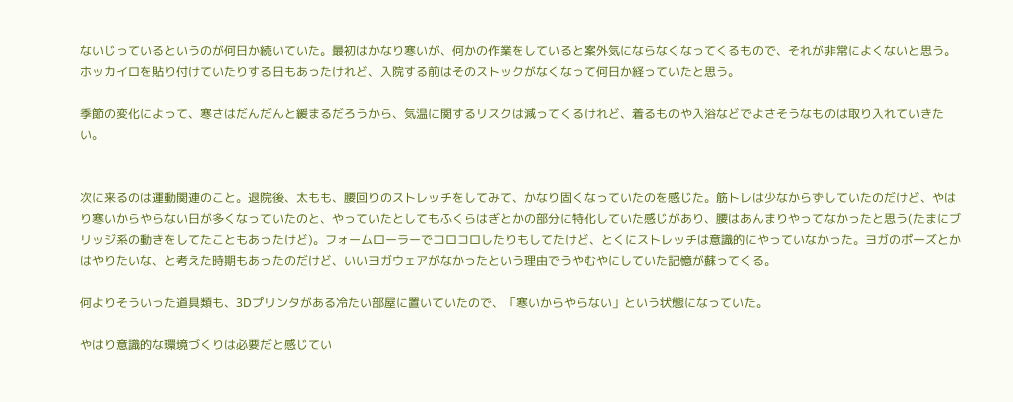ないじっているというのが何日か続いていた。最初はかなり寒いが、何かの作業をしていると案外気にならなくなってくるもので、それが非常によくないと思う。ホッカイロを貼り付けていたりする日もあったけれど、入院する前はそのストックがなくなって何日か経っていたと思う。

季節の変化によって、寒さはだんだんと緩まるだろうから、気温に関するリスクは減ってくるけれど、着るものや入浴などでよさそうなものは取り入れていきたい。


次に来るのは運動関連のこと。退院後、太もも、腰回りのストレッチをしてみて、かなり固くなっていたのを感じた。筋トレは少なからずしていたのだけど、やはり寒いからやらない日が多くなっていたのと、やっていたとしてもふくらはぎとかの部分に特化していた感じがあり、腰はあんまりやってなかったと思う(たまにブリッジ系の動きをしてたこともあったけど)。フォームローラーでコロコロしたりもしてたけど、とくにストレッチは意識的にやっていなかった。ヨガのポーズとかはやりたいな、と考えた時期もあったのだけど、いいヨガウェアがなかったという理由でうやむやにしていた記憶が蘇ってくる。

何よりそういった道具類も、3Dプリンタがある冷たい部屋に置いていたので、「寒いからやらない」という状態になっていた。

やはり意識的な環境づくりは必要だと感じてい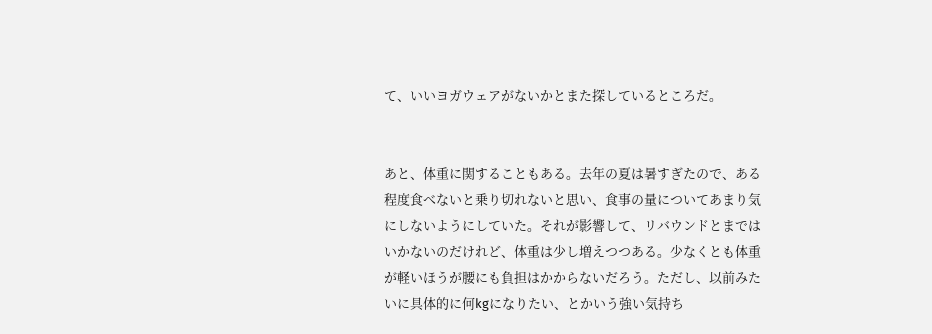て、いいヨガウェアがないかとまた探しているところだ。


あと、体重に関することもある。去年の夏は暑すぎたので、ある程度食べないと乗り切れないと思い、食事の量についてあまり気にしないようにしていた。それが影響して、リバウンドとまではいかないのだけれど、体重は少し増えつつある。少なくとも体重が軽いほうが腰にも負担はかからないだろう。ただし、以前みたいに具体的に何kgになりたい、とかいう強い気持ち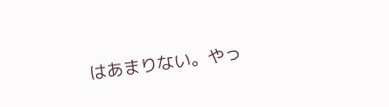はあまりない。やっ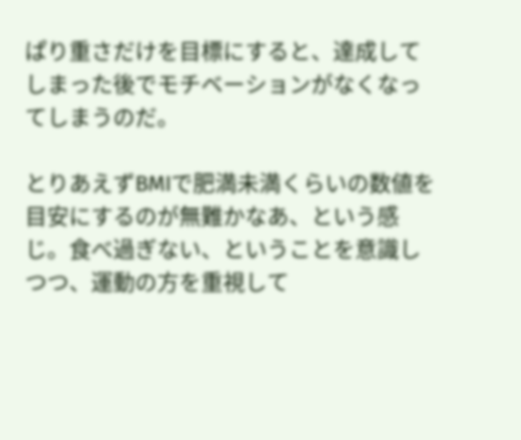ぱり重さだけを目標にすると、達成してしまった後でモチベーションがなくなってしまうのだ。

とりあえずBMIで肥満未満くらいの数値を目安にするのが無難かなあ、という感じ。食べ過ぎない、ということを意識しつつ、運動の方を重視して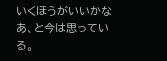いくほうがいいかなあ、と今は思っている。